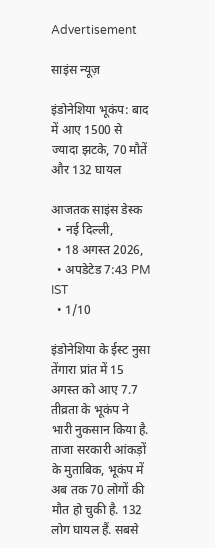Advertisement

साइंस न्यूज़

इंडोनेशिया भूकंप: बाद में आए 1500 से ज्यादा झटके, 70 मौतें और 132 घायल

आजतक साइंस डेस्क
  • नई दिल्ली,
  • 18 अगस्त 2026,
  • अपडेटेड 7:43 PM IST
  • 1/10

इंडोनेशिया के ईस्ट नुसा तेंगारा प्रांत में 15 अगस्त को आए 7.7 तीव्रता के भूकंप ने भारी नुकसान किया है. ताजा सरकारी आंकड़ों के मुताबिक, भूकंप में अब तक 70 लोगों की मौत हो चुकी है. 132 लोग घायल हैं. सबसे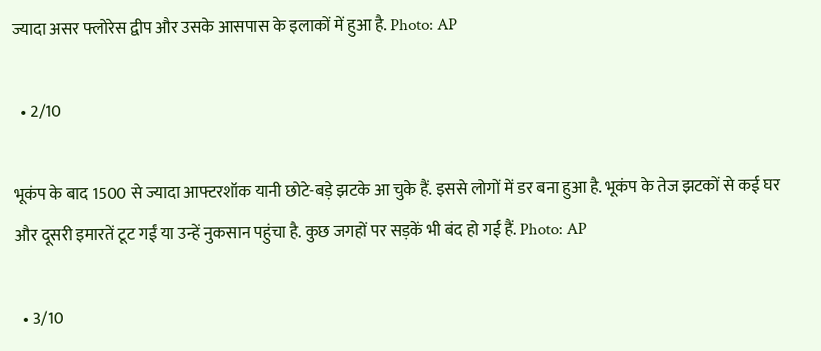ज्यादा असर फ्लोरेस द्वीप और उसके आसपास के इलाकों में हुआ है. Photo: AP

  • 2/10

भूकंप के बाद 1500 से ज्यादा आफ्टरशॉक यानी छोटे-बड़े झटके आ चुके हैं. इससे लोगों में डर बना हुआ है. भूकंप के तेज झटकों से कई घर और दूसरी इमारतें टूट गईं या उन्हें नुकसान पहुंचा है. कुछ जगहों पर सड़कें भी बंद हो गई हैं. Photo: AP

  • 3/10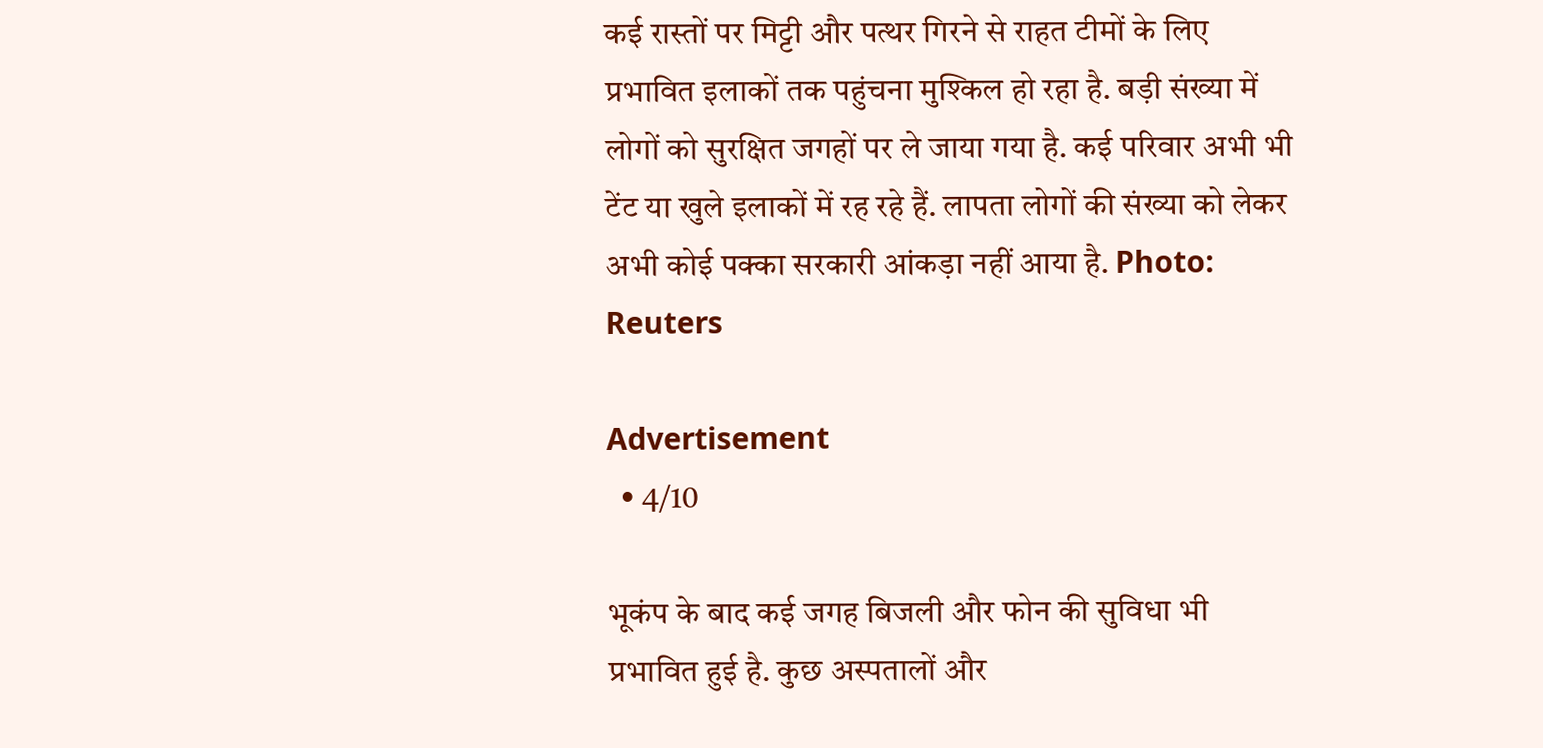कई रास्तों पर मिट्टी और पत्थर गिरने से राहत टीमों के लिए प्रभावित इलाकों तक पहुंचना मुश्किल हो रहा है. बड़ी संख्या में लोगों को सुरक्षित जगहों पर ले जाया गया है. कई परिवार अभी भी टेंट या खुले इलाकों में रह रहे हैं. लापता लोगों की संख्या को लेकर अभी कोई पक्का सरकारी आंकड़ा नहीं आया है. Photo: Reuters

Advertisement
  • 4/10

भूकंप के बाद कई जगह बिजली और फोन की सुविधा भी प्रभावित हुई है. कुछ अस्पतालों और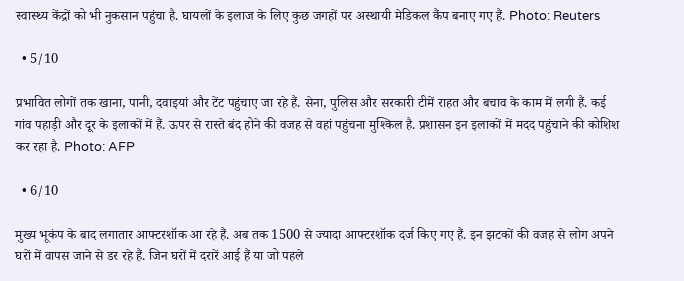स्वास्थ्य केंद्रों को भी नुकसान पहुंचा है. घायलों के इलाज के लिए कुछ जगहों पर अस्थायी मेडिकल कैंप बनाए गए हैं. Photo: Reuters

  • 5/10

प्रभावित लोगों तक खाना, पानी, दवाइयां और टेंट पहुंचाए जा रहे हैं. सेना, पुलिस और सरकारी टीमें राहत और बचाव के काम में लगी हैं. कई गांव पहाड़ी और दूर के इलाकों में हैं. ऊपर से रास्ते बंद होने की वजह से वहां पहुंचना मुश्किल है. प्रशासन इन इलाकों में मदद पहुंचाने की कोशिश कर रहा है. Photo: AFP

  • 6/10

मुख्य भूकंप के बाद लगातार आफ्टरशॉक आ रहे हैं. अब तक 1500 से ज्यादा आफ्टरशॉक दर्ज किए गए हैं. इन झटकों की वजह से लोग अपने घरों में वापस जाने से डर रहे हैं. जिन घरों में दरारें आई हैं या जो पहले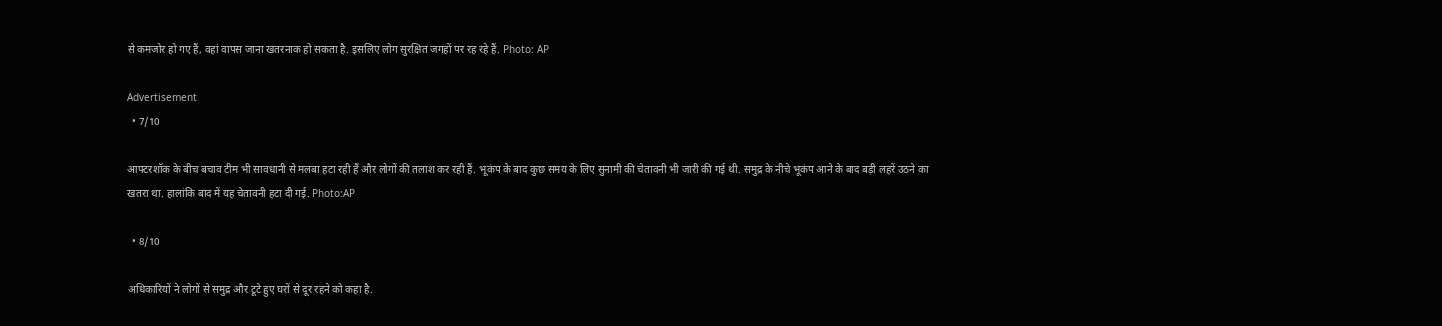से कमजोर हो गए हैं, वहां वापस जाना खतरनाक हो सकता है. इसलिए लोग सुरक्षित जगहों पर रह रहे हैं. Photo: AP

Advertisement
  • 7/10

आफ्टरशॉक के बीच बचाव टीम भी सावधानी से मलबा हटा रही हैं और लोगों की तलाश कर रही हैं. भूकंप के बाद कुछ समय के लिए सुनामी की चेतावनी भी जारी की गई थी. समुद्र के नीचे भूकंप आने के बाद बड़ी लहरें उठने का खतरा था. हालांकि बाद में यह चेतावनी हटा दी गई. Photo:AP

  • 8/10

अधिकारियों ने लोगों से समुद्र और टूटे हुए घरों से दूर रहने को कहा है.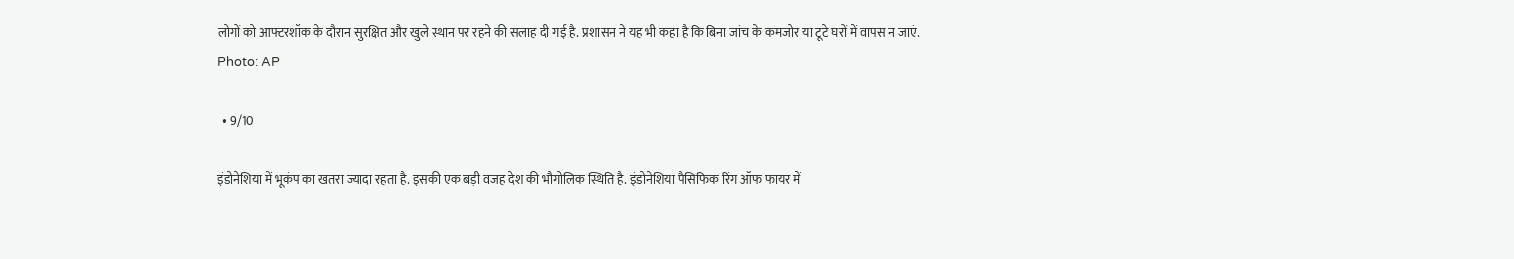लोगों को आफ्टरशॉक के दौरान सुरक्षित और खुले स्थान पर रहने की सलाह दी गई है. प्रशासन ने यह भी कहा है कि बिना जांच के कमजोर या टूटे घरों में वापस न जाएं. Photo: AP

  • 9/10

इंडोनेशिया में भूकंप का खतरा ज्यादा रहता है. इसकी एक बड़ी वजह देश की भौगोलिक स्थिति है. इंडोनेशिया पैसिफिक रिंग ऑफ फायर में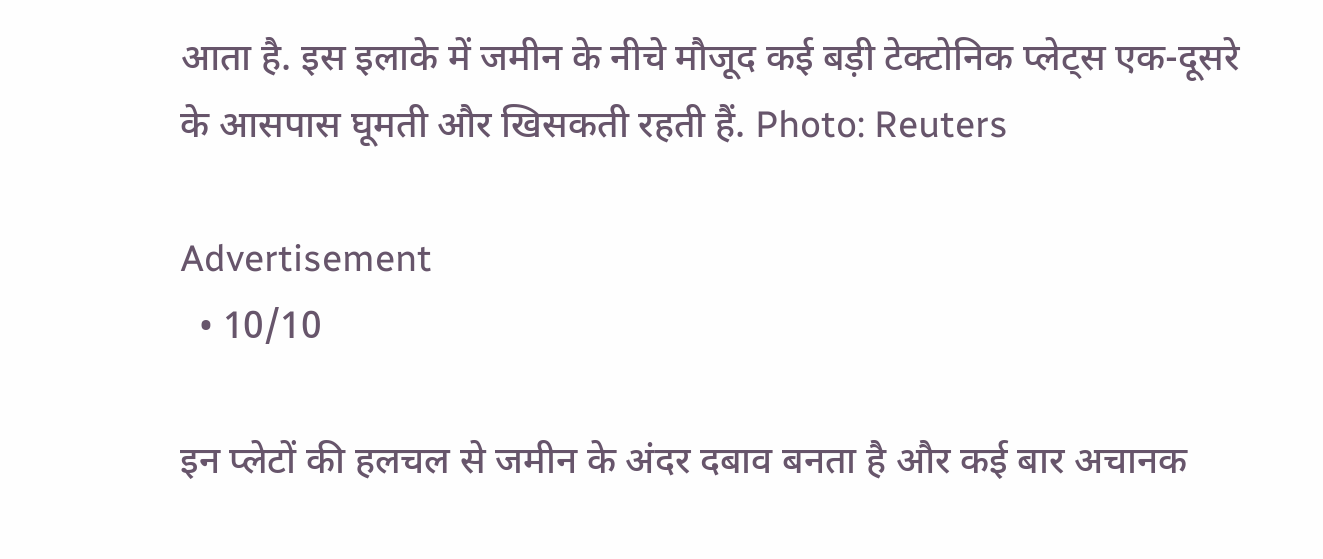आता है. इस इलाके में जमीन के नीचे मौजूद कई बड़ी टेक्टोनिक प्लेट्स एक-दूसरे के आसपास घूमती और खिसकती रहती हैं. Photo: Reuters

Advertisement
  • 10/10

इन प्लेटों की हलचल से जमीन के अंदर दबाव बनता है और कई बार अचानक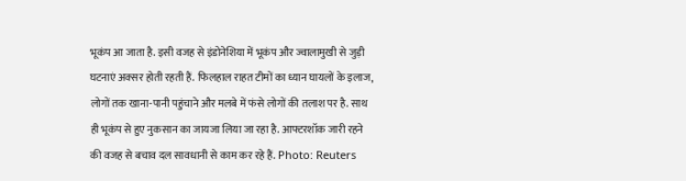भूकंप आ जाता है. इसी वजह से इंडोनेशिया में भूकंप और ज्वालामुखी से जुड़ी घटनाएं अक्सर होती रहती हैं. फिलहाल राहत टीमों का ध्यान घायलों के इलाज, लोगों तक खाना-पानी पहुंचाने और मलबे में फंसे लोगों की तलाश पर है. साथ ही भूकंप से हुए नुकसान का जायजा लिया जा रहा है. आफ्टरशॉक जारी रहने की वजह से बचाव दल सावधानी से काम कर रहे हैं. Photo: Reuters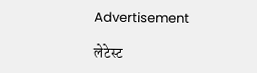Advertisement

लेटेस्ट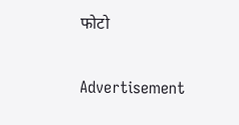फोटो

Advertisement